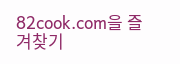82cook.com을 즐겨찾기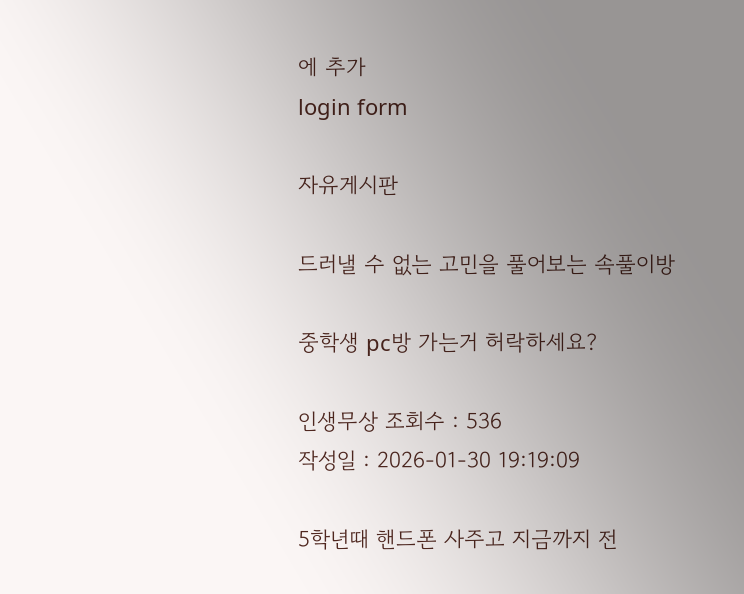에 추가
login form

자유게시판

드러낼 수 없는 고민을 풀어보는 속풀이방

중학생 pc방 가는거 허락하세요?

인생무상 조회수 : 536
작성일 : 2026-01-30 19:19:09

5학년때 핸드폰 사주고 지금까지 전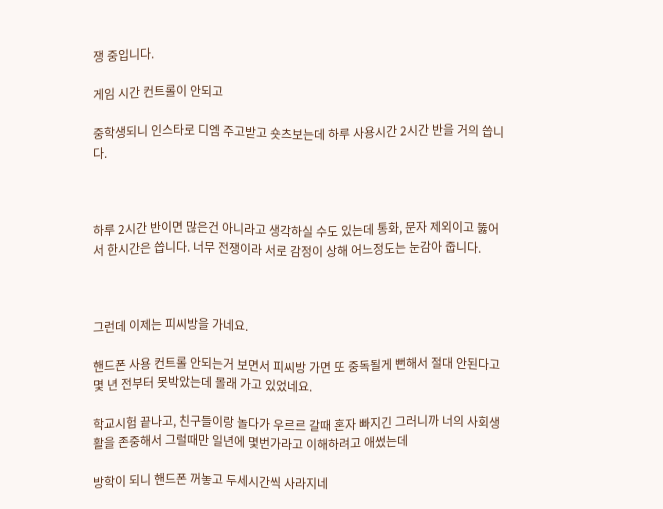쟁 중입니다.

게임 시간 컨트롤이 안되고

중학생되니 인스타로 디엠 주고받고 숏츠보는데 하루 사용시간 2시간 반을 거의 씁니다.



하루 2시간 반이면 많은건 아니라고 생각하실 수도 있는데 통화, 문자 제외이고 뚫어서 한시간은 씁니다. 너무 전쟁이라 서로 감정이 상해 어느정도는 눈감아 줍니다.



그런데 이제는 피씨방을 가네요.

핸드폰 사용 컨트롤 안되는거 보면서 피씨방 가면 또 중독될게 뻔해서 절대 안된다고 몇 년 전부터 못박았는데 몰래 가고 있었네요.

학교시험 끝나고, 친구들이랑 놀다가 우르르 갈때 혼자 빠지긴 그러니까 너의 사회생활을 존중해서 그럴때만 일년에 몇번가라고 이해하려고 애썼는데

방학이 되니 핸드폰 꺼놓고 두세시간씩 사라지네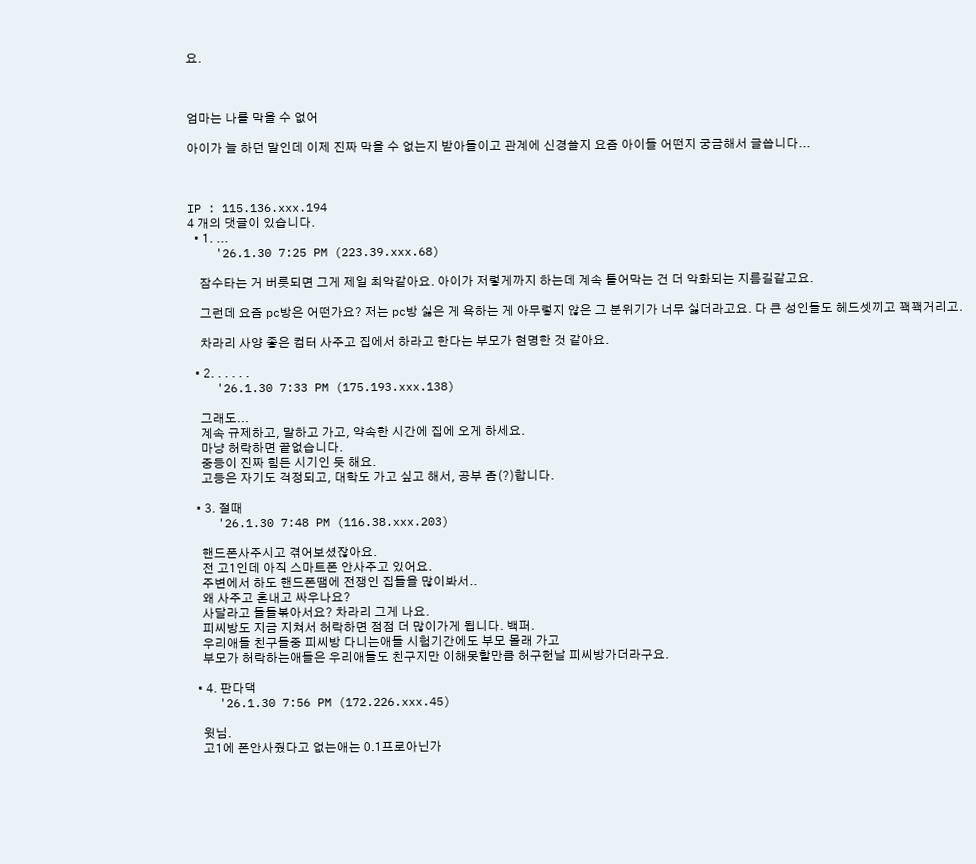요.



엄마는 나를 막을 수 없어

아이가 늘 하던 말인데 이제 진짜 막을 수 없는지 받아들이고 관계에 신경쓸지 요즘 아이들 어떤지 궁금해서 글씁니다...



IP : 115.136.xxx.194
4 개의 댓글이 있습니다.
  • 1. ...
    '26.1.30 7:25 PM (223.39.xxx.68)

    잠수타는 거 버릇되면 그게 제일 최악같아요. 아이가 저렇게까지 하는데 계속 틀어막는 건 더 악화되는 지름길같고요.

    그런데 요즘 pc방은 어떤가요? 저는 pc방 싫은 게 욕하는 게 아무렇지 않은 그 분위기가 너무 싫더라고요. 다 큰 성인들도 헤드셋끼고 꽥꽥거리고.

    차라리 사양 좋은 컴터 사주고 집에서 하라고 한다는 부모가 현명한 것 같아요.

  • 2. . . . . .
    '26.1.30 7:33 PM (175.193.xxx.138)

    그래도...
    계속 규제하고, 말하고 가고, 약속한 시간에 집에 오게 하세요.
    마냥 허락하면 끝없습니다.
    중등이 진짜 힘든 시기인 듯 해요.
    고등은 자기도 걱정되고, 대학도 가고 싶고 해서, 공부 좀(?)합니다.

  • 3. 절때
    '26.1.30 7:48 PM (116.38.xxx.203)

    핸드폰사주시고 겪어보셨잖아요.
    전 고1인데 아직 스마트폰 안사주고 있어요.
    주변에서 하도 핸드폰땜에 전쟁인 집들을 많이봐서..
    왜 사주고 혼내고 싸우나요?
    사달라고 들들볶아서요? 차라리 그게 나요.
    피씨방도 지금 지쳐서 허락하면 점점 더 많이가게 됩니다. 백퍼.
    우리애들 친구들중 피씨방 다니는애들 시험기간에도 부모 몰래 가고
    부모가 허락하는애들은 우리애들도 친구지만 이해못할만큼 허구헌날 피씨방가더라구요.

  • 4. 판다댁
    '26.1.30 7:56 PM (172.226.xxx.45)

    윗님.
    고1에 폰안사줬다고 없는애는 0.1프로아닌가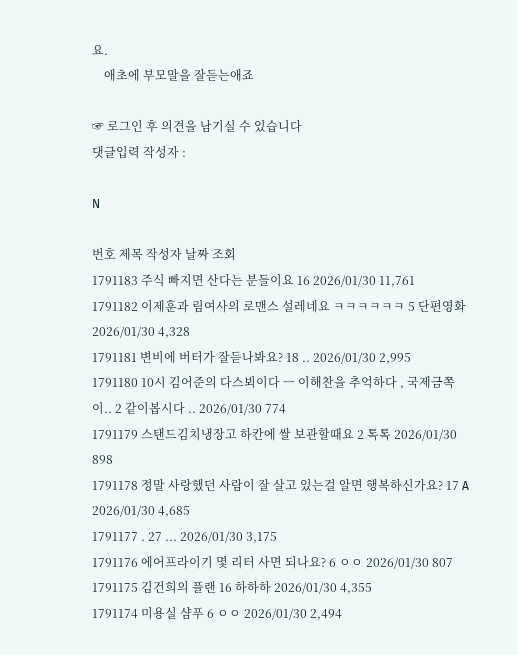요.
    애초에 부모말을 잘듣는애죠

☞ 로그인 후 의견을 남기실 수 있습니다
댓글입력 작성자 :

N

번호 제목 작성자 날짜 조회
1791183 주식 빠지면 산다는 분들이요 16 2026/01/30 11,761
1791182 이제훈과 림여사의 로맨스 설레네요 ㅋㅋㅋㅋㅋㅋ 5 단편영화 2026/01/30 4,328
1791181 변비에 버터가 잘듣나봐요? 18 .. 2026/01/30 2,995
1791180 10시 김어준의 다스뵈이다 ㅡ 이해찬을 추억하다 , 국제금쪽이.. 2 같이봅시다 .. 2026/01/30 774
1791179 스탠드김치냉장고 하칸에 쌀 보관할때요 2 톡톡 2026/01/30 898
1791178 정말 사랑했던 사람이 잘 살고 있는걸 알면 행복하신가요? 17 A 2026/01/30 4,685
1791177 . 27 ... 2026/01/30 3,175
1791176 에어프라이기 몇 리터 사면 되나요? 6 ㅇㅇ 2026/01/30 807
1791175 김건희의 플랜 16 하하하 2026/01/30 4,355
1791174 미용실 샴푸 6 ㅇㅇ 2026/01/30 2,494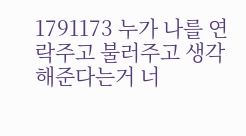1791173 누가 나를 연락주고 불러주고 생각해준다는거 너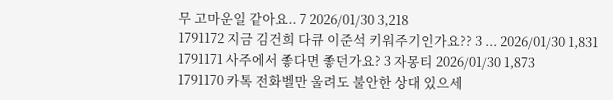무 고마운일 같아요.. 7 2026/01/30 3,218
1791172 지금 김건희 다큐 이준석 키워주기인가요?? 3 ... 2026/01/30 1,831
1791171 사주에서 좋다면 좋던가요? 3 자몽티 2026/01/30 1,873
1791170 카톡 전화벨만 울려도 불안한 상대 있으세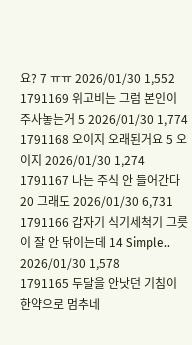요? 7 ㅠㅠ 2026/01/30 1,552
1791169 위고비는 그럼 본인이 주사놓는거 5 2026/01/30 1,774
1791168 오이지 오래된거요 5 오이지 2026/01/30 1,274
1791167 나는 주식 안 들어간다 20 그래도 2026/01/30 6,731
1791166 갑자기 식기세척기 그릇이 잘 안 닦이는데 14 Simple.. 2026/01/30 1,578
1791165 두달을 안낫던 기침이 한약으로 멈추네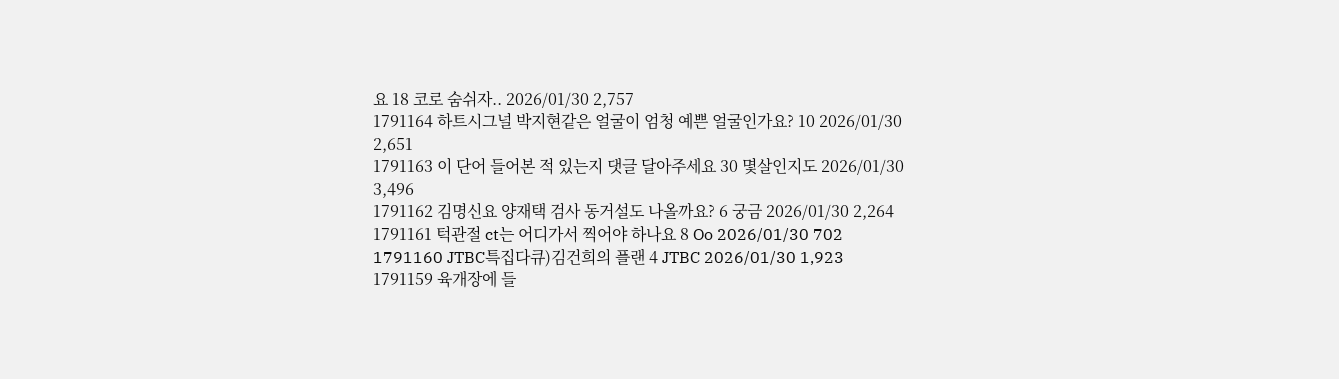요 18 코로 숨쉬자.. 2026/01/30 2,757
1791164 하트시그널 박지현같은 얼굴이 엄청 예쁜 얼굴인가요? 10 2026/01/30 2,651
1791163 이 단어 들어본 적 있는지 댓글 달아주세요 30 몇살인지도 2026/01/30 3,496
1791162 김명신요 양재택 검사 동거설도 나올까요? 6 궁금 2026/01/30 2,264
1791161 턱관절 ct는 어디가서 찍어야 하나요 8 Oo 2026/01/30 702
1791160 JTBC특집다큐)김건희의 플랜 4 JTBC 2026/01/30 1,923
1791159 육개장에 들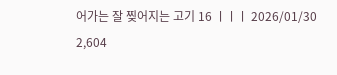어가는 잘 찢어지는 고기 16 ㅣㅣㅣ 2026/01/30 2,604